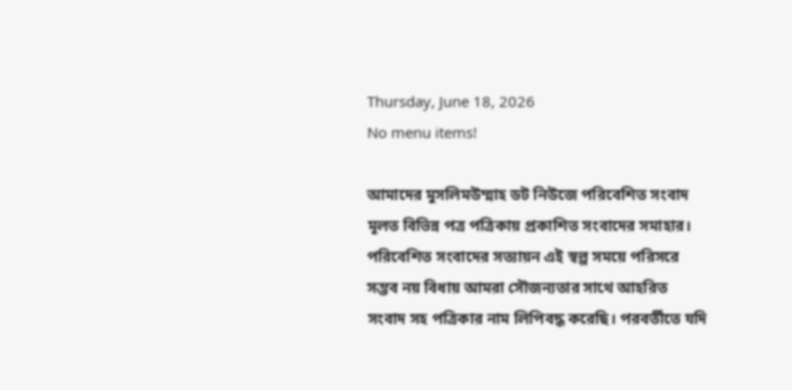Thursday, June 18, 2026
No menu items!

আমাদের মুসলিমউম্মাহ ডট নিউজে পরিবেশিত সংবাদ মূলত বিভিন্ন পত্র পত্রিকায় প্রকাশিত সংবাদের সমাহার। পরিবেশিত সংবাদের সত্যায়ন এই স্বল্প সময়ে পরিসরে সম্ভব নয় বিধায় আমরা সৌজন্যতার সাথে আহরিত সংবাদ সহ পত্রিকার নাম লিপিবদ্ধ করেছি। পরবর্তীতে যদি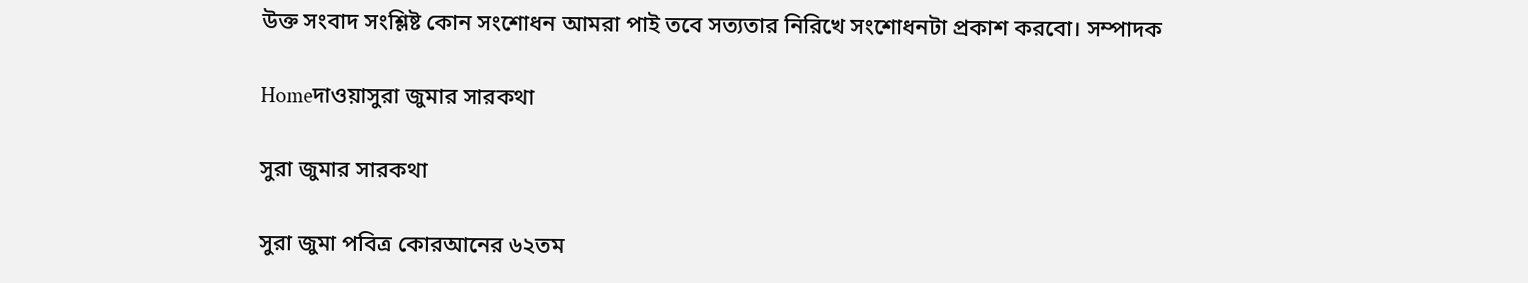উক্ত সংবাদ সংশ্লিষ্ট কোন সংশোধন আমরা পাই তবে সত্যতার নিরিখে সংশোধনটা প্রকাশ করবো। সম্পাদক

Homeদাওয়াসুরা জুমার সারকথা

সুরা জুমার সারকথা

সুরা জুমা পবিত্র কোরআনের ৬২তম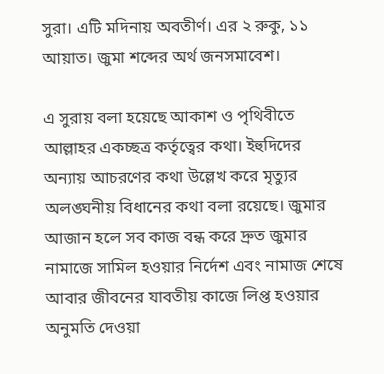সুরা। এটি মদিনায় অবতীর্ণ। এর ২ রুকু, ১১ আয়াত। জুমা শব্দের অর্থ জনসমাবেশ।

এ সুরায় বলা হয়েছে আকাশ ও পৃথিবীতে আল্লাহর একচ্ছত্র কর্তৃত্বের কথা। ইহুদিদের অন্যায় আচরণের কথা উল্লেখ করে মৃত্যুর অলঙ্ঘনীয় বিধানের কথা বলা রয়েছে। জুমার আজান হলে সব কাজ বন্ধ করে দ্রুত জুমার নামাজে সামিল হওয়ার নির্দেশ এবং নামাজ শেষে আবার জীবনের যাবতীয় কাজে লিপ্ত হওয়ার অনুমতি দেওয়া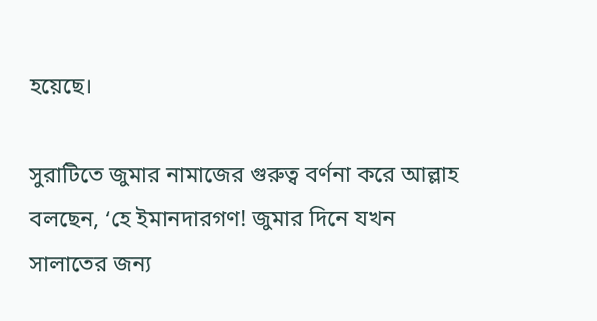হয়েছে।

সুরাটিতে জুমার নামাজের গুরুত্ব বর্ণনা করে আল্লাহ বলছেন, ‘হে ইমানদারগণ! জুমার দিনে যখন সালাতের জন্য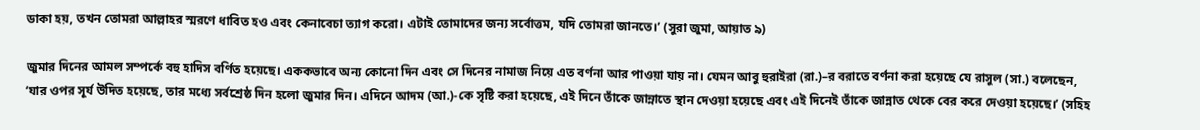ডাকা হয়, তখন তোমরা আল্লাহর স্মরণে ধাবিত হও এবং কেনাবেচা ত্যাগ করো। এটাই তোমাদের জন্য সর্বোত্তম, যদি তোমরা জানতে।’ (সুরা জুমা, আয়াত ৯)

জুমার দিনের আমল সম্পর্কে বহু হাদিস বর্ণিত হয়েছে। এককভাবে অন্য কোনো দিন এবং সে দিনের নামাজ নিয়ে এত বর্ণনা আর পাওয়া যায় না। যেমন আবু হুরাইরা (রা.)–র বরাতে বর্ণনা করা হয়েছে যে রাসুল (সা.) বলেছেন, ‘যার ওপর সূর্য উদিত হয়েছে, তার মধ্যে সর্বশ্রেষ্ঠ দিন হলো জুমার দিন। এদিনে আদম (আ.)-কে সৃষ্টি করা হয়েছে, এই দিনে তাঁকে জান্নাতে স্থান দেওয়া হয়েছে এবং এই দিনেই তাঁকে জান্নাত থেকে বের করে দেওয়া হয়েছে।’ (সহিহ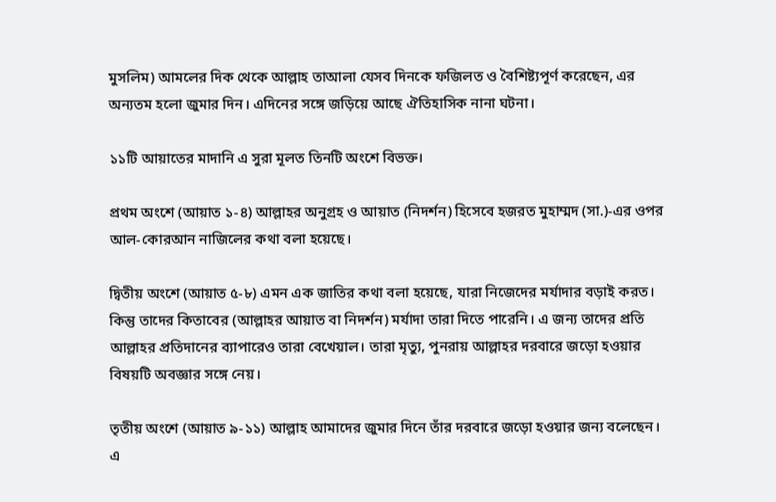মুসলিম) আমলের দিক থেকে আল্লাহ তাআলা যেসব দিনকে ফজিলত ও বৈশিষ্ট্যপূর্ণ করেছেন, এর অন্যতম হলো জুমার দিন। এদিনের সঙ্গে জড়িয়ে আছে ঐতিহাসিক নানা ঘটনা।

১১টি আয়াতের মাদানি এ সুরা মূলত তিনটি অংশে বিভক্ত।

প্রথম অংশে (আয়াত ১-৪) আল্লাহর অনুগ্রহ ও আয়াত (নিদর্শন) হিসেবে হজরত মুহাম্মদ (সা.)-এর ওপর আল-কোরআন নাজিলের কথা বলা হয়েছে।

দ্বিতীয় অংশে (আয়াত ৫-৮) এমন এক জাতির কথা বলা হয়েছে, যারা নিজেদের মর্যাদার বড়াই করত। কিন্তু তাদের কিতাবের (আল্লাহর আয়াত বা নিদর্শন) মর্যাদা তারা দিতে পারেনি। এ জন্য তাদের প্রতি আল্লাহর প্রতিদানের ব্যাপারেও তারা বেখেয়াল। তারা মৃত্যু, পুনরায় আল্লাহর দরবারে জড়ো হওয়ার বিষয়টি অবজ্ঞার সঙ্গে নেয়।

তৃতীয় অংশে (আয়াত ৯-১১) আল্লাহ আমাদের জুমার দিনে তাঁর দরবারে জড়ো হওয়ার জন্য বলেছেন। এ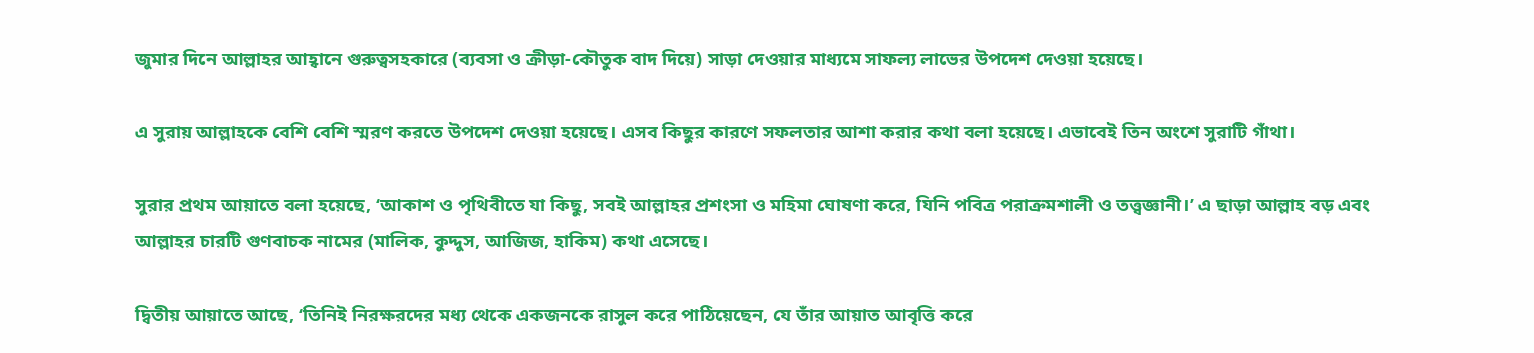জুমার দিনে আল্লাহর আহ্বানে গুরুত্বসহকারে (ব্যবসা ও ক্রীড়া-কৌতুক বাদ দিয়ে) সাড়া দেওয়ার মাধ্যমে সাফল্য লাভের উপদেশ দেওয়া হয়েছে।

এ সুরায় আল্লাহকে বেশি বেশি স্মরণ করতে উপদেশ দেওয়া হয়েছে। এসব কিছুর কারণে সফলতার আশা করার কথা বলা হয়েছে। এভাবেই তিন অংশে সুরাটি গাঁথা।

সুরার প্রথম আয়াতে বলা হয়েছে, ‘আকাশ ও পৃথিবীতে যা কিছু, সবই আল্লাহর প্রশংসা ও মহিমা ঘোষণা করে, যিনি পবিত্র পরাক্রমশালী ও তত্ত্বজ্ঞানী।’ এ ছাড়া আল্লাহ বড় এবং আল্লাহর চারটি গুণবাচক নামের (মালিক, কুদ্দুস, আজিজ, হাকিম) কথা এসেছে।

দ্বিতীয় আয়াতে আছে, ‘তিনিই নিরক্ষরদের মধ্য থেকে একজনকে রাসুল করে পাঠিয়েছেন, যে তাঁর আয়াত আবৃত্তি করে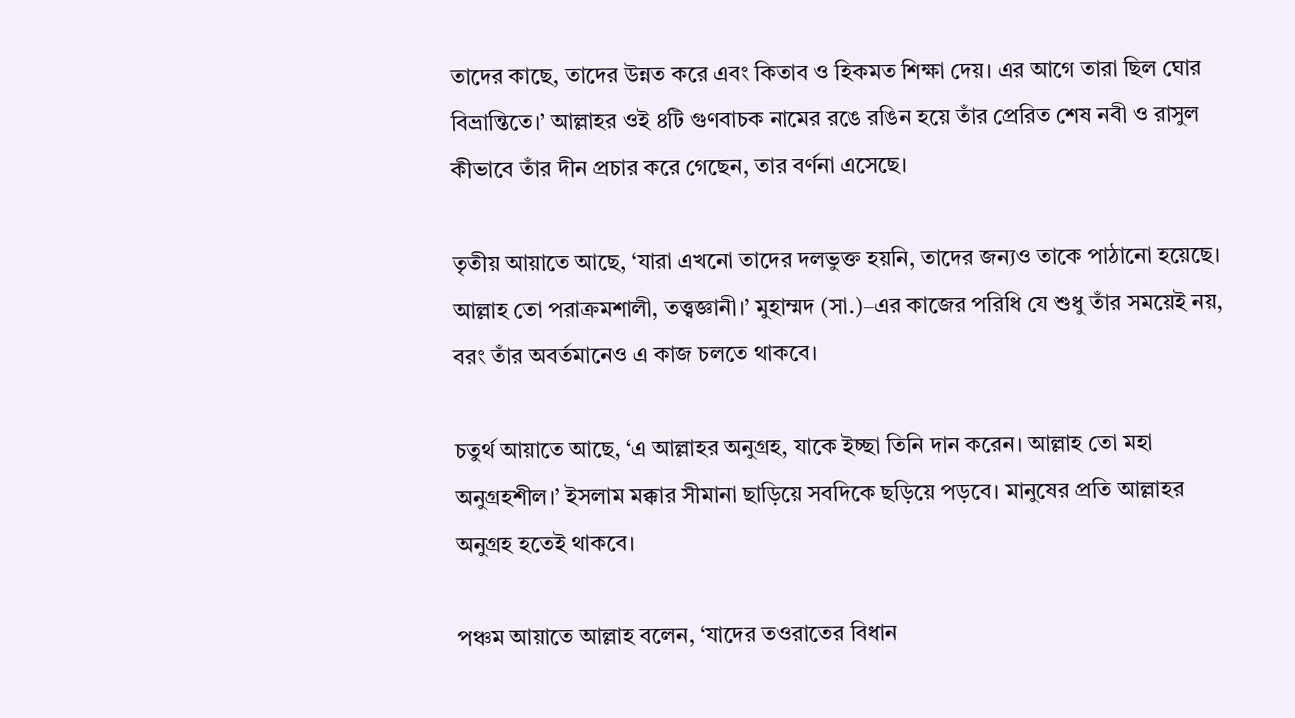তাদের কাছে, তাদের উন্নত করে এবং কিতাব ও হিকমত শিক্ষা দেয়। এর আগে তারা ছিল ঘোর বিভ্রান্তিতে।’ আল্লাহর ওই ৪টি গুণবাচক নামের রঙে রঙিন হয়ে তাঁর প্রেরিত শেষ নবী ও রাসুল কীভাবে তাঁর দীন প্রচার করে গেছেন, তার বর্ণনা এসেছে।

তৃতীয় আয়াতে আছে, ‘যারা এখনো তাদের দলভুক্ত হয়নি, তাদের জন্যও তাকে পাঠানো হয়েছে। আল্লাহ তো পরাক্রমশালী, তত্ত্বজ্ঞানী।’ মুহাম্মদ (সা.)–এর কাজের পরিধি যে শুধু তাঁর সময়েই নয়, বরং তাঁর অবর্তমানেও এ কাজ চলতে থাকবে।

চতুর্থ আয়াতে আছে, ‘এ আল্লাহর অনুগ্রহ, যাকে ইচ্ছা তিনি দান করেন। আল্লাহ তো মহা অনুগ্রহশীল।’ ইসলাম মক্কার সীমানা ছাড়িয়ে সবদিকে ছড়িয়ে পড়বে। মানুষের প্রতি আল্লাহর অনুগ্রহ হতেই থাকবে।

পঞ্চম আয়াতে আল্লাহ বলেন, ‘যাদের তওরাতের বিধান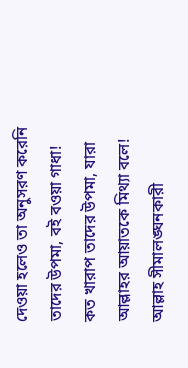দেওয়া হলেও তা অনুসরণ করেনি তাদের উপমা, বই বওয়া গাধা! কত খারাপ তাদের উপমা, যারা আল্লাহর আয়াতকে মিথ্যা বলে! আল্লাহ সীমালঙ্ঘনকারী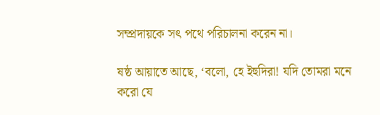সম্প্রদায়কে সৎ পথে পরিচালনা করেন না।

ষষ্ঠ আয়াতে আছে, ‘বলো, হে ইহুদিরা! যদি তোমরা মনে করো যে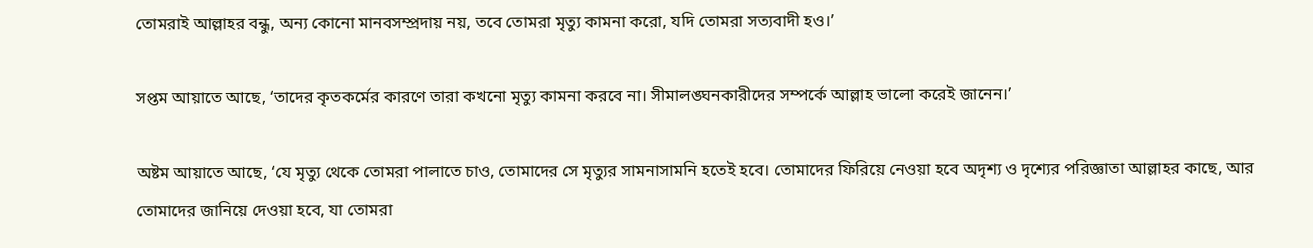তোমরাই আল্লাহর বন্ধু, অন্য কোনো মানবসম্প্রদায় নয়, তবে তোমরা মৃত্যু কামনা করো, যদি তোমরা সত্যবাদী হও।’

সপ্তম আয়াতে আছে, ‘তাদের কৃতকর্মের কারণে তারা কখনো মৃত্যু কামনা করবে না। সীমালঙ্ঘনকারীদের সম্পর্কে আল্লাহ ভালো করেই জানেন।’

অষ্টম আয়াতে আছে, ‘যে মৃত্যু থেকে তোমরা পালাতে চাও, তোমাদের সে মৃত্যুর সামনাসামনি হতেই হবে। তোমাদের ফিরিয়ে নেওয়া হবে অদৃশ্য ও দৃশ্যের পরিজ্ঞাতা আল্লাহর কাছে, আর তোমাদের জানিয়ে দেওয়া হবে, যা তোমরা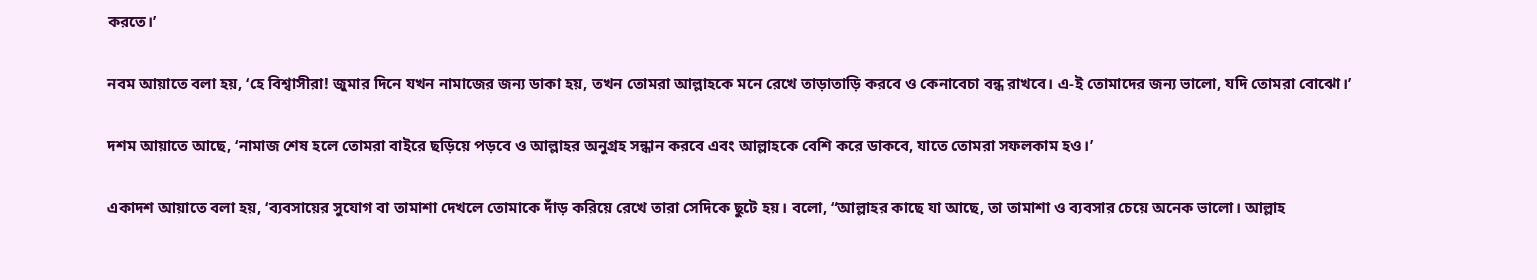করতে।’

নবম আয়াতে বলা হয়, ‘হে বিশ্বাসীরা! জুমার দিনে যখন নামাজের জন্য ডাকা হয়, তখন তোমরা আল্লাহকে মনে রেখে তাড়াতাড়ি করবে ও কেনাবেচা বন্ধ রাখবে। এ-ই তোমাদের জন্য ভালো, যদি তোমরা বোঝো।’

দশম আয়াতে আছে, ‘নামাজ শেষ হলে তোমরা বাইরে ছড়িয়ে পড়বে ও আল্লাহর অনুগ্রহ সন্ধান করবে এবং আল্লাহকে বেশি করে ডাকবে, যাতে তোমরা সফলকাম হও।’

একাদশ আয়াতে বলা হয়, ‘ব্যবসায়ের সুযোগ বা তামাশা দেখলে তোমাকে দাঁড় করিয়ে রেখে তারা সেদিকে ছুটে হয়। বলো, “আল্লাহর কাছে যা আছে, তা তামাশা ও ব্যবসার চেয়ে অনেক ভালো। আল্লাহ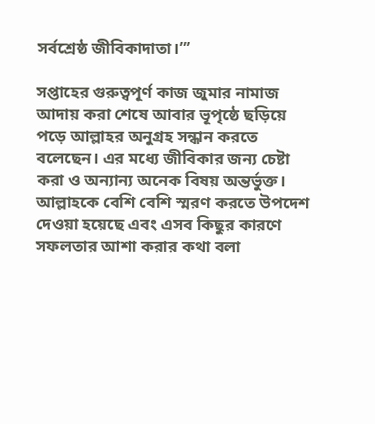সর্বশ্রেষ্ঠ জীবিকাদাতা।”’

সপ্তাহের গুরুত্বপূর্ণ কাজ জুমার নামাজ আদায় করা শেষে আবার ভূপৃষ্ঠে ছড়িয়ে পড়ে আল্লাহর অনুগ্রহ সন্ধান করতে বলেছেন। এর মধ্যে জীবিকার জন্য চেষ্টা করা ও অন্যান্য অনেক বিষয় অন্তর্ভুক্ত। আল্লাহকে বেশি বেশি স্মরণ করতে উপদেশ দেওয়া হয়েছে এবং এসব কিছুর কারণে সফলতার আশা করার কথা বলা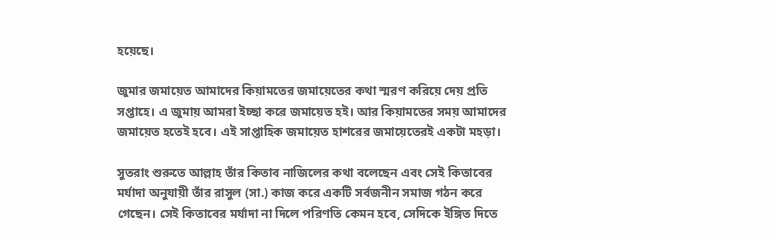হয়েছে।

জুমার জমায়েত আমাদের কিয়ামতের জমায়েতের কথা স্মরণ করিয়ে দেয় প্রতি সপ্তাহে। এ জুমায় আমরা ইচ্ছা করে জমায়েত হই। আর কিয়ামতের সময় আমাদের জমায়েত হতেই হবে। এই সাপ্তাহিক জমায়েত হাশরের জমায়েতেরই একটা মহড়া।

সুতরাং শুরুতে আল্লাহ তাঁর কিতাব নাজিলের কথা বলেছেন এবং সেই কিতাবের মর্যাদা অনুযায়ী তাঁর রাসুল (সা.) কাজ করে একটি সর্বজনীন সমাজ গঠন করে গেছেন। সেই কিতাবের মর্যাদা না দিলে পরিণতি কেমন হবে, সেদিকে ইঙ্গিত দিতে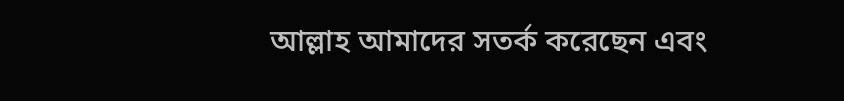আল্লাহ আমাদের সতর্ক করেছেন এবং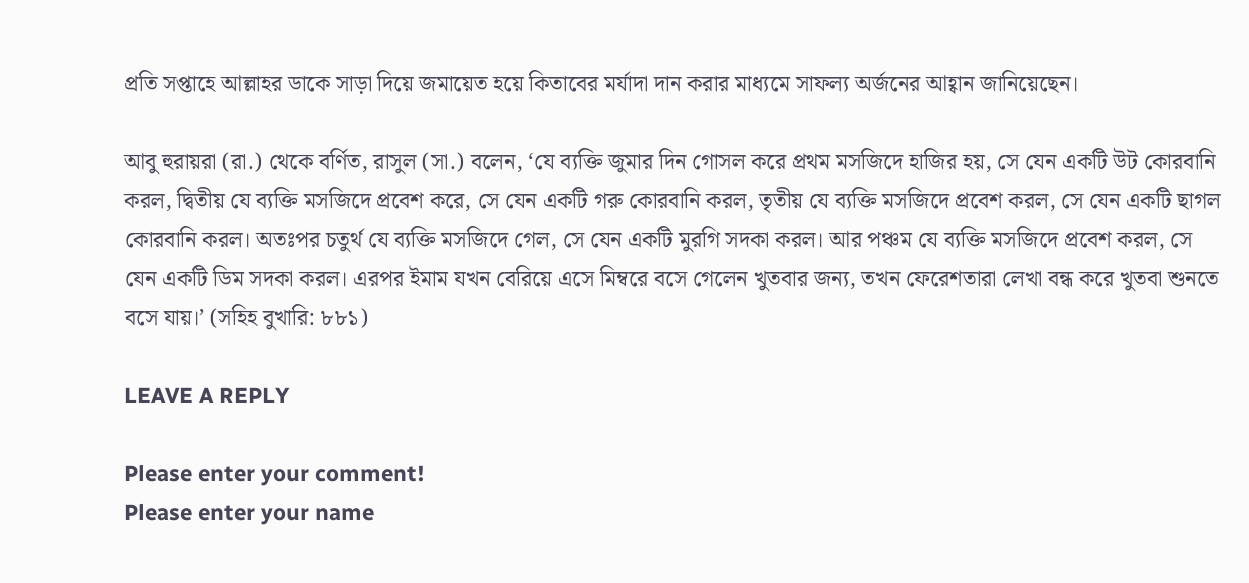প্রতি সপ্তাহে আল্লাহর ডাকে সাড়া দিয়ে জমায়েত হয়ে কিতাবের মর্যাদা দান করার মাধ্যমে সাফল্য অর্জনের আহ্বান জানিয়েছেন।

আবু হুরায়রা (রা.) থেকে বর্ণিত, রাসুল (সা.) বলেন, ‘যে ব্যক্তি জুমার দিন গোসল করে প্রথম মসজিদে হাজির হয়, সে যেন একটি উট কোরবানি করল, দ্বিতীয় যে ব্যক্তি মসজিদে প্রবেশ করে, সে যেন একটি গরু কোরবানি করল, তৃতীয় যে ব্যক্তি মসজিদে প্রবেশ করল, সে যেন একটি ছাগল কোরবানি করল। অতঃপর চতুর্থ যে ব্যক্তি মসজিদে গেল, সে যেন একটি মুরগি সদকা করল। আর পঞ্চম যে ব্যক্তি মসজিদে প্রবেশ করল, সে যেন একটি ডিম সদকা করল। এরপর ইমাম যখন বেরিয়ে এসে মিম্বরে বসে গেলেন খুতবার জন্য, তখন ফেরেশতারা লেখা বন্ধ করে খুতবা শুনতে বসে যায়।’ (সহিহ বুখারি: ৮৮১)

LEAVE A REPLY

Please enter your comment!
Please enter your name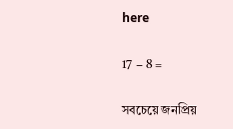here

17 − 8 =

সবচেয়ে জনপ্রিয়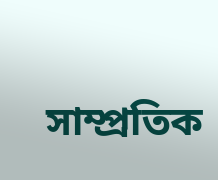সাম্প্রতিক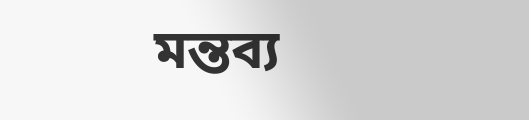মন্তব্য